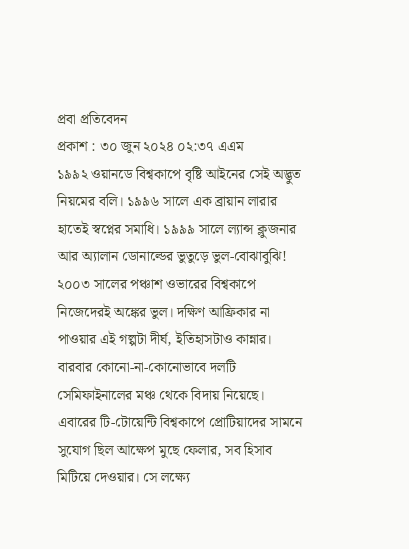প্রবা প্রতিবেদন
প্রকাশ : ৩০ জুন ২০২৪ ০২:৩৭ এএম
১৯৯২ ওয়ানডে বিশ্বকাপে বৃষ্টি আইনের সেই অদ্ভুত নিয়মের বলি। ১৯৯৬ সালে এক ব্রায়ান লারার হাতেই স্বপ্নের সমাধি। ১৯৯৯ সালে ল্যান্স ক্লুজনার আর অ্যালান ডোনাল্ডের ভুতুড়ে ভুল-বোঝাবুঝি! ২০০৩ সালের পঞ্চাশ ওভারের বিশ্বকাপে নিজেদেরই অঙ্কের ভুল। দক্ষিণ আফ্রিকার না পাওয়ার এই গল্পটা দীর্ঘ, ইতিহাসটাও কান্নার। বারবার কোনো-না-কোনোভাবে দলটি সেমিফাইনালের মঞ্চ থেকে বিদায় নিয়েছে। এবারের টি-টোয়েন্টি বিশ্বকাপে প্রোটিয়াদের সামনে সুযোগ ছিল আক্ষেপ মুছে ফেলার, সব হিসাব মিটিয়ে দেওয়ার। সে লক্ষ্যে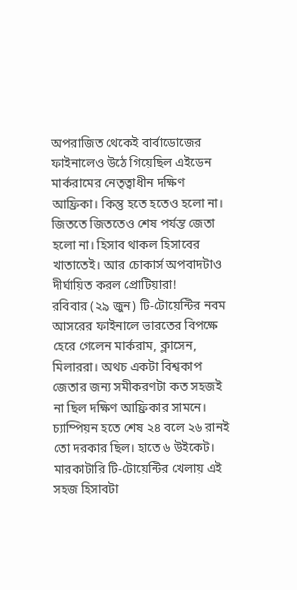অপরাজিত থেকেই বার্বাডোজের ফাইনালেও উঠে গিয়েছিল এইডেন মার্করামের নেতৃত্বাধীন দক্ষিণ আফ্রিকা। কিন্তু হতে হতেও হলো না। জিততে জিততেও শেষ পর্যন্ত জেতা হলো না। হিসাব থাকল হিসাবের খাতাতেই। আর চোকার্স অপবাদটাও দীর্ঘায়িত করল প্রোটিয়ারা!
রবিবার (২৯ জুন) টি-টোয়েন্টির নবম আসরের ফাইনালে ভারতের বিপক্ষে হেরে গেলেন মার্করাম, ক্লাসেন, মিলাররা। অথচ একটা বিশ্বকাপ জেতার জন্য সমীকরণটা কত সহজই না ছিল দক্ষিণ আফ্রিকার সামনে। চ্যাম্পিয়ন হতে শেষ ২৪ বলে ২৬ রানই তো দরকার ছিল। হাতে ৬ উইকেট। মারকাটারি টি-টোয়েন্টির খেলায় এই সহজ হিসাবটা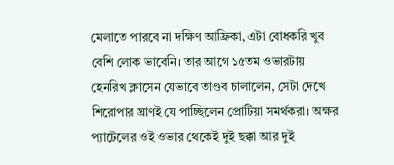মেলাতে পারবে না দক্ষিণ আফ্রিকা, এটা বোধকরি খুব বেশি লোক ভাবেনি। তার আগে ১৫তম ওভারটায় হেনরিখ ক্লাসেন যেভাবে তাণ্ডব চালালেন, সেটা দেখে শিরোপার ঘ্রাণই যে পাচ্ছিলেন প্রোটিয়া সমর্থকরা। অক্ষর প্যাটেলের ওই ওভার থেকেই দুই ছক্কা আর দুই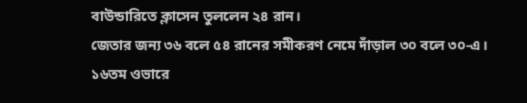বাউন্ডারিতে ক্লাসেন তুললেন ২৪ রান।
জেতার জন্য ৩৬ বলে ৫৪ রানের সমীকরণ নেমে দাঁড়াল ৩০ বলে ৩০-এ। ১৬তম ওভারে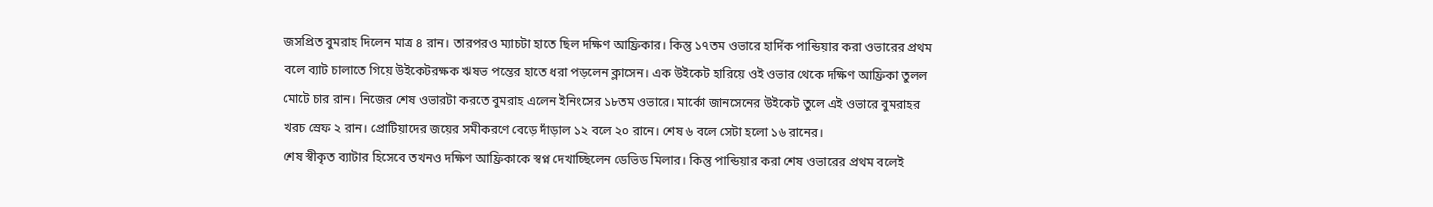জসপ্রিত বুমরাহ দিলেন মাত্র ৪ রান। তারপরও ম্যাচটা হাতে ছিল দক্ষিণ আফ্রিকার। কিন্তু ১৭তম ওভারে হার্দিক পান্ডিয়ার করা ওভারের প্রথম বলে ব্যাট চালাতে গিয়ে উইকেটরক্ষক ঋষভ পন্তের হাতে ধরা পড়লেন ক্লাসেন। এক উইকেট হারিয়ে ওই ওভার থেকে দক্ষিণ আফ্রিকা তুলল মোটে চার রান। নিজের শেষ ওভারটা করতে বুমরাহ এলেন ইনিংসের ১৮তম ওভারে। মার্কো জানসেনের উইকেট তুলে এই ওভারে বুমরাহর খরচ স্রেফ ২ রান। প্রোটিয়াদের জয়ের সমীকরণে বেড়ে দাঁড়াল ১২ বলে ২০ রানে। শেষ ৬ বলে সেটা হলো ১৬ রানের।
শেষ স্বীকৃত ব্যাটার হিসেবে তখনও দক্ষিণ আফ্রিকাকে স্বপ্ন দেখাচ্ছিলেন ডেভিড মিলার। কিন্তু পান্ডিয়ার করা শেষ ওভারের প্রথম বলেই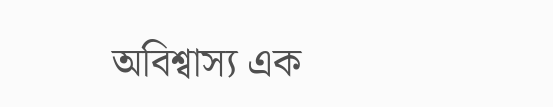অবিশ্বাস্য এক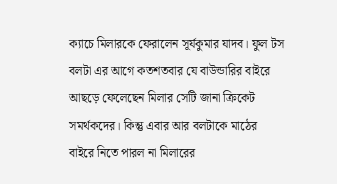ক্যাচে মিলারকে ফেরালেন সূর্যকুমার যাদব। ফুল টস বলটা এর আগে কতশতবার যে বাউন্ডারির বাইরে আছড়ে ফেলেছেন মিলার সেটি জানা ক্রিকেট সমর্থকদের। কিন্তু এবার আর বলটাকে মাঠের বাইরে নিতে পারল না মিলারের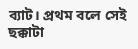ব্যাট। প্রথম বলে সেই ছক্কাটা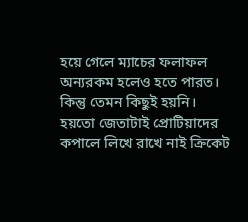হয়ে গেলে ম্যাচের ফলাফল অন্যরকম হলেও হতে পারত। কিন্তু তেমন কিছুই হয়নি। হয়তো জেতাটাই প্রোটিয়াদের কপালে লিখে রাখে নাই ক্রিকেট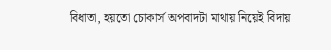বিধাতা, হয়তো চোকার্স অপবাদটা মাথায় নিয়েই বিদায়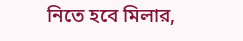নিতে হবে মিলার,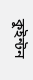কুইন্টন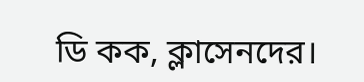ডি কক, ক্লাসেনদের।